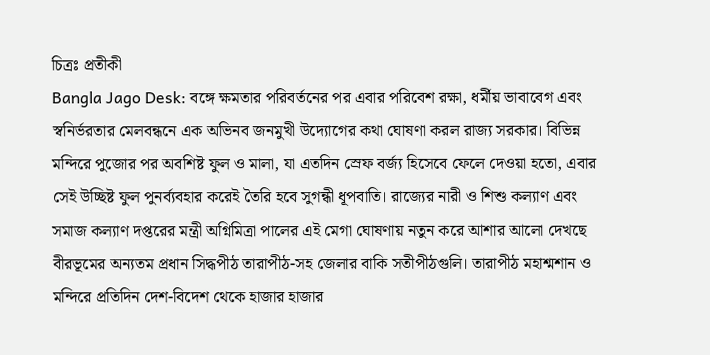চিত্রঃ প্রতীকী
Bangla Jago Desk: বঙ্গে ক্ষমতার পরিবর্তনের পর এবার পরিবেশ রক্ষা, ধর্মীয় ভাবাবেগ এবং স্বনির্ভরতার মেলবন্ধনে এক অভিনব জনমুখী উদ্যোগের কথা ঘোষণা করল রাজ্য সরকার। বিভিন্ন মন্দিরে পুজোর পর অবশিষ্ট ফুল ও মালা, যা এতদিন স্রেফ বর্জ্য হিসেবে ফেলে দেওয়া হতো, এবার সেই উচ্ছিষ্ট ফুল পুনর্ব্যবহার করেই তৈরি হবে সুগন্ধী ধূপবাতি। রাজ্যের নারী ও শিশু কল্যাণ এবং সমাজ কল্যাণ দপ্তরের মন্ত্রী অগ্নিমিত্রা পালের এই মেগা ঘোষণায় নতুন করে আশার আলো দেখছে বীরভূমের অন্যতম প্রধান সিদ্ধপীঠ তারাপীঠ-সহ জেলার বাকি সতীপীঠগুলি। তারাপীঠ মহাশ্মশান ও মন্দিরে প্রতিদিন দেশ-বিদেশ থেকে হাজার হাজার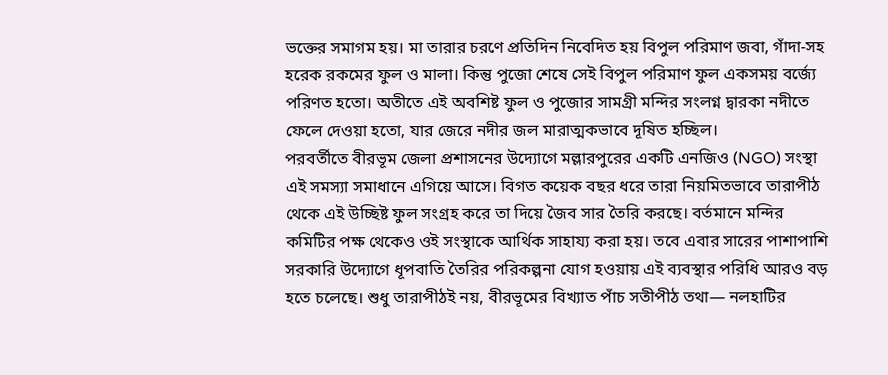ভক্তের সমাগম হয়। মা তারার চরণে প্রতিদিন নিবেদিত হয় বিপুল পরিমাণ জবা, গাঁদা-সহ হরেক রকমের ফুল ও মালা। কিন্তু পুজো শেষে সেই বিপুল পরিমাণ ফুল একসময় বর্জ্যে পরিণত হতো। অতীতে এই অবশিষ্ট ফুল ও পুজোর সামগ্রী মন্দির সংলগ্ন দ্বারকা নদীতে ফেলে দেওয়া হতো, যার জেরে নদীর জল মারাত্মকভাবে দূষিত হচ্ছিল।
পরবর্তীতে বীরভূম জেলা প্রশাসনের উদ্যোগে মল্লারপুরের একটি এনজিও (NGO) সংস্থা এই সমস্যা সমাধানে এগিয়ে আসে। বিগত কয়েক বছর ধরে তারা নিয়মিতভাবে তারাপীঠ থেকে এই উচ্ছিষ্ট ফুল সংগ্রহ করে তা দিয়ে জৈব সার তৈরি করছে। বর্তমানে মন্দির কমিটির পক্ষ থেকেও ওই সংস্থাকে আর্থিক সাহায্য করা হয়। তবে এবার সারের পাশাপাশি সরকারি উদ্যোগে ধূপবাতি তৈরির পরিকল্পনা যোগ হওয়ায় এই ব্যবস্থার পরিধি আরও বড় হতে চলেছে। শুধু তারাপীঠই নয়, বীরভূমের বিখ্যাত পাঁচ সতীপীঠ তথা— নলহাটির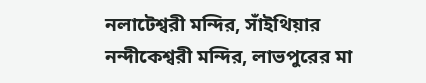নলাটেশ্বরী মন্দির, সাঁইথিয়ার নন্দীকেশ্বরী মন্দির, লাভপুরের মা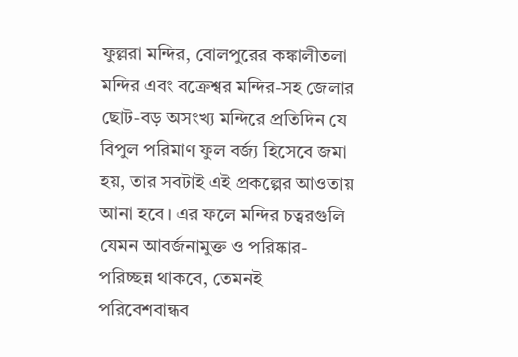ফুল্লরা মন্দির, বোলপুরের কঙ্কালীতলা মন্দির এবং বক্রেশ্বর মন্দির-সহ জেলার ছোট-বড় অসংখ্য মন্দিরে প্রতিদিন যে বিপুল পরিমাণ ফুল বর্জ্য হিসেবে জমা হয়, তার সবটাই এই প্রকল্পের আওতায় আনা হবে। এর ফলে মন্দির চত্বরগুলি যেমন আবর্জনামুক্ত ও পরিষ্কার-পরিচ্ছন্ন থাকবে, তেমনই পরিবেশবান্ধব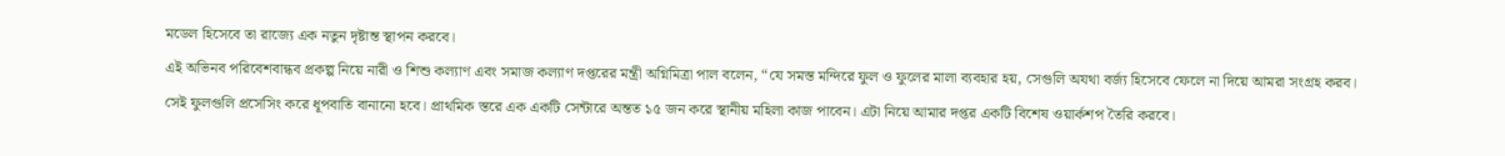মডেল হিসেবে তা রাজ্যে এক নতুন দৃষ্টান্ত স্থাপন করবে।
এই অভিনব পরিবেশবান্ধব প্রকল্প নিয়ে নারী ও শিশু কল্যাণ এবং সমাজ কল্যাণ দপ্তরের মন্ত্রী অগ্নিমিত্রা পাল বলেন, “যে সমস্ত মন্দিরে ফুল ও ফুলের মালা ব্যবহার হয়, সেগুলি অযথা বর্জ্য হিসেবে ফেলে না দিয়ে আমরা সংগ্রহ করব। সেই ফুলগুলি প্রসেসিং করে ধূপবাতি বানানো হবে। প্রাথমিক স্তরে এক একটি সেন্টারে অন্তত ১৫ জন করে স্থানীয় মহিলা কাজ পাবেন। এটা নিয়ে আমার দপ্তর একটি বিশেষ ওয়ার্কশপ তৈরি করবে।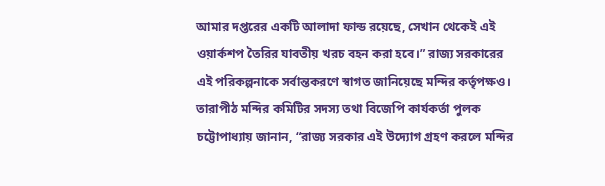আমার দপ্তরের একটি আলাদা ফান্ড রয়েছে, সেখান থেকেই এই ওয়ার্কশপ তৈরির যাবতীয় খরচ বহন করা হবে।” রাজ্য সরকারের এই পরিকল্পনাকে সর্বান্তকরণে স্বাগত জানিয়েছে মন্দির কর্তৃপক্ষও। তারাপীঠ মন্দির কমিটির সদস্য তথা বিজেপি কার্যকর্তা পুলক চট্টোপাধ্যায় জানান, “রাজ্য সরকার এই উদ্যোগ গ্রহণ করলে মন্দির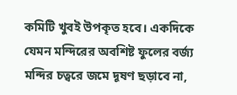কমিটি খুবই উপকৃত হবে। একদিকে যেমন মন্দিরের অবশিষ্ট ফুলের বর্জ্য মন্দির চত্বরে জমে দূষণ ছড়াবে না,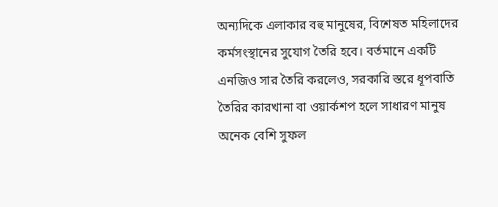অন্যদিকে এলাকার বহু মানুষের, বিশেষত মহিলাদের কর্মসংস্থানের সুযোগ তৈরি হবে। বর্তমানে একটি এনজিও সার তৈরি করলেও, সরকারি স্তরে ধূপবাতি তৈরির কারখানা বা ওয়ার্কশপ হলে সাধারণ মানুষ অনেক বেশি সুফল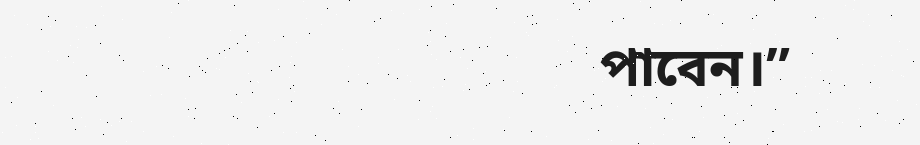পাবেন।”